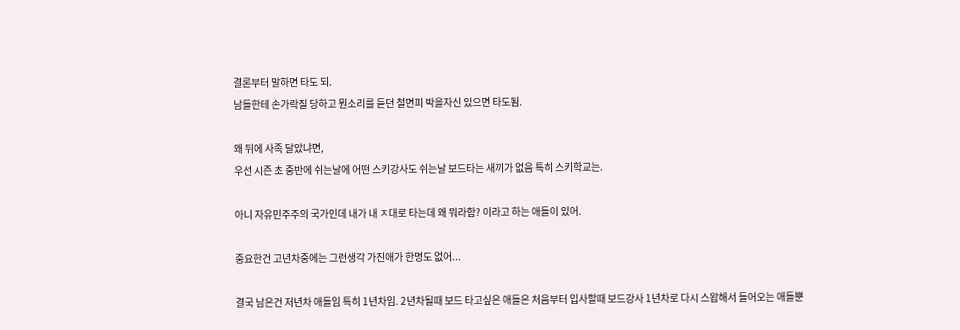결론부터 말하면 타도 되.
남들한테 손가락질 당하고 뭔소리를 듣던 철면피 박을자신 있으면 타도됨.

왜 뒤에 사족 달았냐면,
우선 시즌 초 중반에 쉬는날에 어떤 스키강사도 쉬는날 보드타는 새끼가 없음 특히 스키학교는.

아니 자유민주주의 국가인데 내가 내 ㅈ대로 타는데 왜 뭐라함? 이라고 하는 애들이 있어.

중요한건 고년차중에는 그런생각 가진애가 한명도 없어...

결국 남은건 저년차 애들임 특히 1년차임. 2년차될때 보드 타고싶은 애들은 처음부터 입사할때 보드강사 1년차로 다시 스왑해서 들어오는 애들뿐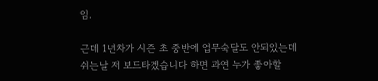임.

근데 1년차가 시즌 초 중반에 업무숙달도 안되있는데 쉬는날 저 보드타겠습니다 하면 과연 누가 좋아할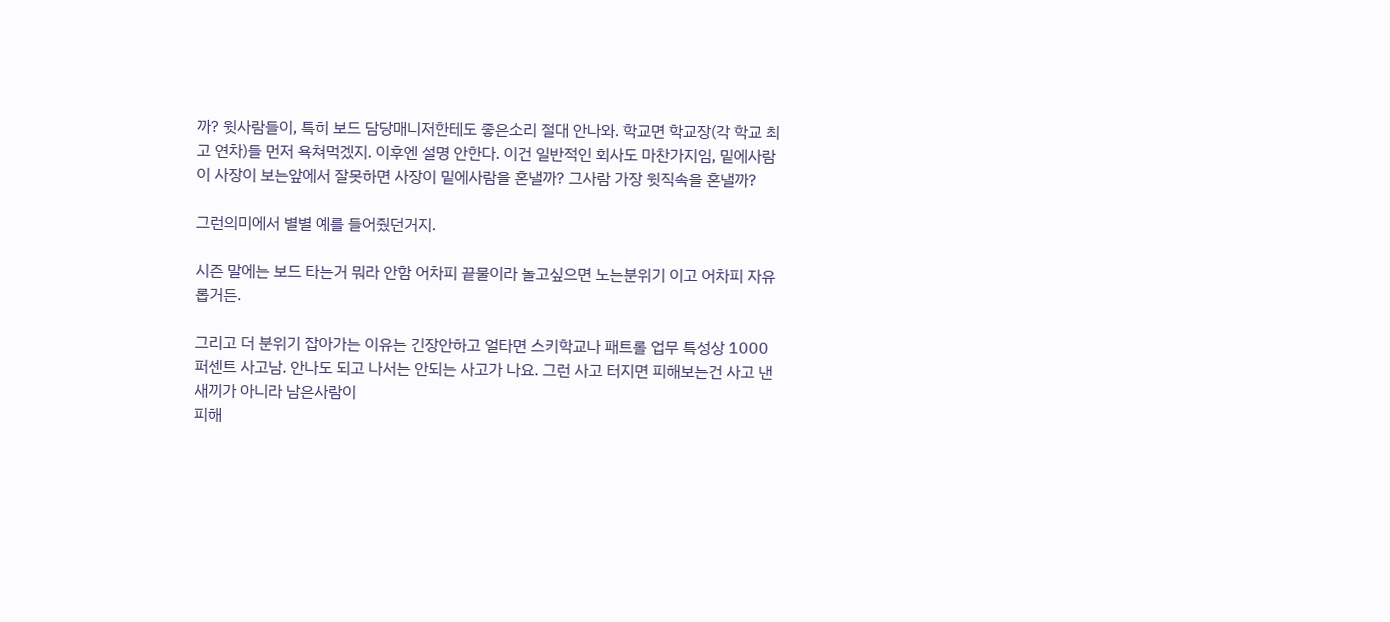까? 윗사람들이, 특히 보드 담당매니저한테도 좋은소리 절대 안나와. 학교면 학교장(각 학교 최고 연차)들 먼저 욕쳐먹겠지. 이후엔 설명 안한다. 이건 일반적인 회사도 마찬가지임, 밑에사람이 사장이 보는앞에서 잘못하면 사장이 밑에사람을 혼낼까? 그사람 가장 윗직속을 혼낼까?

그런의미에서 별별 예를 들어줬던거지.

시즌 말에는 보드 타는거 뭐라 안함 어차피 끝물이라 놀고싶으면 노는분위기 이고 어차피 자유롭거든.

그리고 더 분위기 잡아가는 이유는 긴장안하고 얼타면 스키학교나 패트롤 업무 특성상 1000퍼센트 사고남. 안나도 되고 나서는 안되는 사고가 나요. 그런 사고 터지면 피해보는건 사고 낸 새끼가 아니라 남은사람이
피해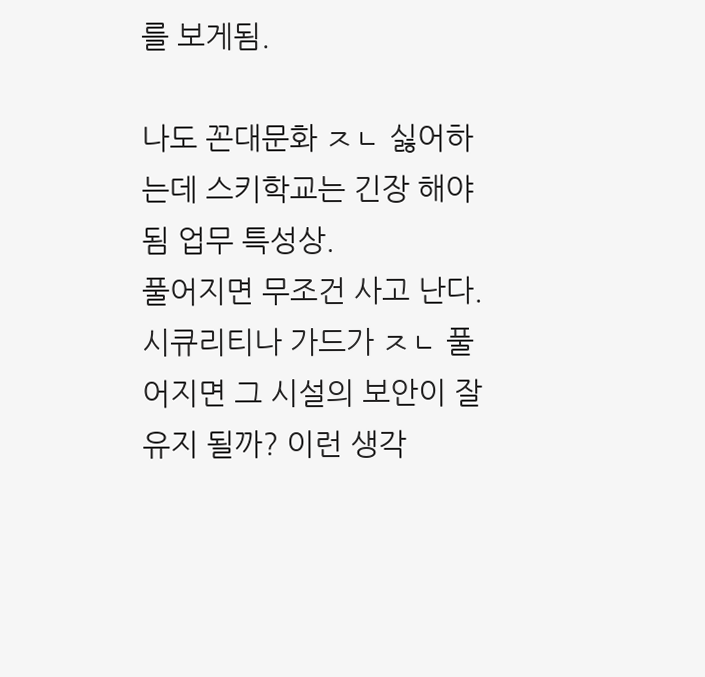를 보게됨.

나도 꼰대문화 ㅈㄴ 싫어하는데 스키학교는 긴장 해야됨 업무 특성상.
풀어지면 무조건 사고 난다. 시큐리티나 가드가 ㅈㄴ 풀어지면 그 시설의 보안이 잘 유지 될까? 이런 생각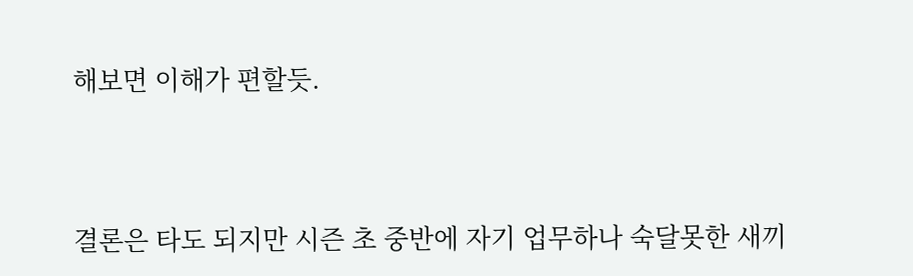해보면 이해가 편할듯.




결론은 타도 되지만 시즌 초 중반에 자기 업무하나 숙달못한 새끼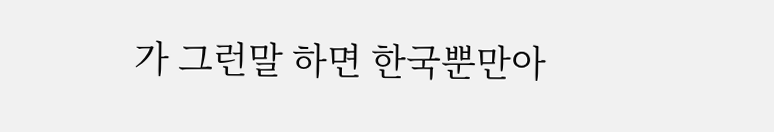가 그런말 하면 한국뿐만아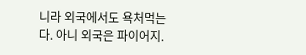니라 외국에서도 욕처먹는다. 아니 외국은 파이어지.